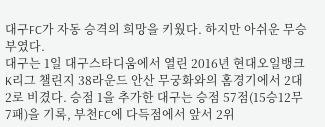대구FC가 자동 승격의 희망을 키웠다. 하지만 아쉬운 무승부였다.
대구는 1일 대구스타디움에서 열린 2016년 현대오일뱅크 K리그 챌린지 38라운드 안산 무궁화와의 홈경기에서 2대2로 비겼다. 승점 1을 추가한 대구는 승점 57점(15승12무7패)을 기록, 부천FC에 다득점에서 앞서 2위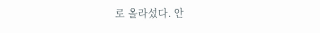로 올라섰다. 안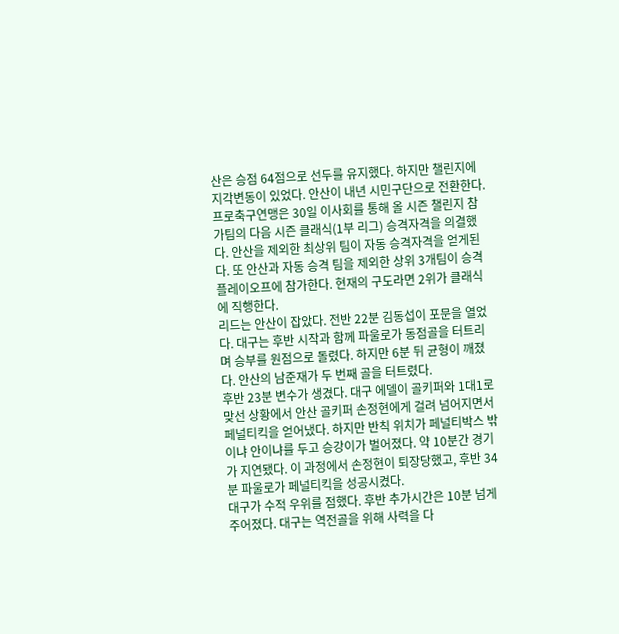산은 승점 64점으로 선두를 유지했다. 하지만 챌린지에 지각변동이 있었다. 안산이 내년 시민구단으로 전환한다. 프로축구연맹은 30일 이사회를 통해 올 시즌 챌린지 참가팀의 다음 시즌 클래식(1부 리그) 승격자격을 의결했다. 안산을 제외한 최상위 팀이 자동 승격자격을 얻게된다. 또 안산과 자동 승격 팀을 제외한 상위 3개팀이 승격 플레이오프에 참가한다. 현재의 구도라면 2위가 클래식에 직행한다.
리드는 안산이 잡았다. 전반 22분 김동섭이 포문을 열었다. 대구는 후반 시작과 함께 파울로가 동점골을 터트리며 승부를 원점으로 돌렸다. 하지만 6분 뒤 균형이 깨졌다. 안산의 남준재가 두 번째 골을 터트렸다.
후반 23분 변수가 생겼다. 대구 에델이 골키퍼와 1대1로 맞선 상황에서 안산 골키퍼 손정현에게 걸려 넘어지면서 페널티킥을 얻어냈다. 하지만 반칙 위치가 페널티박스 밖이냐 안이냐를 두고 승강이가 벌어졌다. 약 10분간 경기가 지연됐다. 이 과정에서 손정현이 퇴장당했고, 후반 34분 파울로가 페널티킥을 성공시켰다.
대구가 수적 우위를 점했다. 후반 추가시간은 10분 넘게 주어졌다. 대구는 역전골을 위해 사력을 다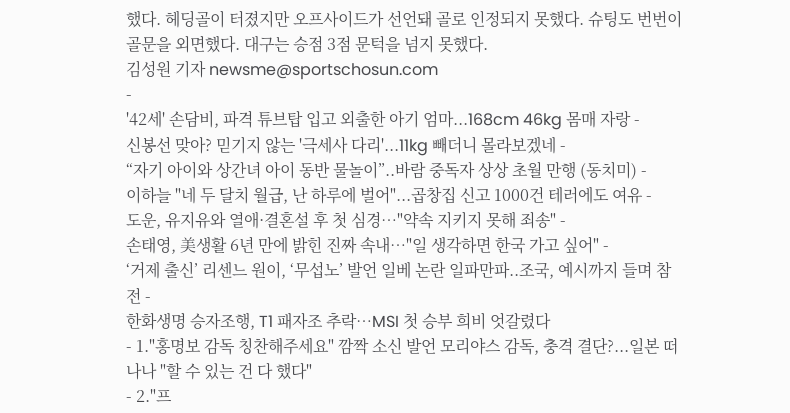했다. 헤딩골이 터졌지만 오프사이드가 선언돼 골로 인정되지 못했다. 슈팅도 번번이 골문을 외면했다. 대구는 승점 3점 문턱을 넘지 못했다.
김성원 기자 newsme@sportschosun.com
-
'42세' 손담비, 파격 튜브탑 입고 외출한 아기 엄마...168cm 46kg 몸매 자랑 -
신봉선 맞아? 믿기지 않는 '극세사 다리'...11kg 빼더니 몰라보겠네 -
“자기 아이와 상간녀 아이 동반 물놀이”..바람 중독자 상상 초월 만행 (동치미) -
이하늘 "네 두 달치 월급, 난 하루에 벌어"...곱창집 신고 1000건 테러에도 여유 -
도운, 유지유와 열애·결혼설 후 첫 심경…"약속 지키지 못해 죄송" -
손태영, 美생활 6년 만에 밝힌 진짜 속내…"일 생각하면 한국 가고 싶어" -
‘거제 출신’ 리센느 원이, ‘무섭노’ 발언 일베 논란 일파만파..조국, 예시까지 들며 참전 -
한화생명 승자조행, T1 패자조 추락…MSI 첫 승부 희비 엇갈렸다
- 1."홍명보 감독 칭찬해주세요" 깜짝 소신 발언 모리야스 감독, 충격 결단?...일본 떠나나 "할 수 있는 건 다 했다"
- 2."프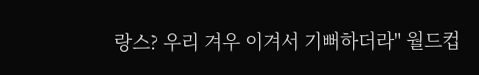랑스? 우리 겨우 이겨서 기뻐하더라" 월드컵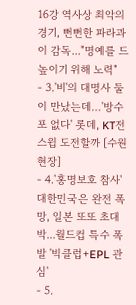16강 역사상 최악의 경기, 뻔뻔한 파라과이 감독..."명예를 드높이기 위해 노력"
- 3.'비'의 대명사 둘이 만났는데…'방수포 없다' 롯데, KT전 스윕 도전할까 [수원현장]
- 4.'홍명보호 참사' 대한민국은 완전 폭망, 일본 또또 초대박...월드컵 특수 폭발 '빅클럽+EPL 관심'
- 5.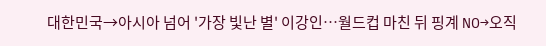대한민국→아시아 넘어 '가장 빛난 별' 이강인…월드컵 마친 뒤 핑계 NO→오직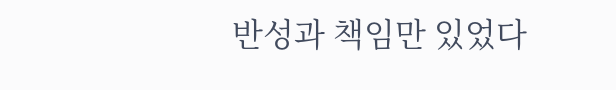반성과 책임만 있었다